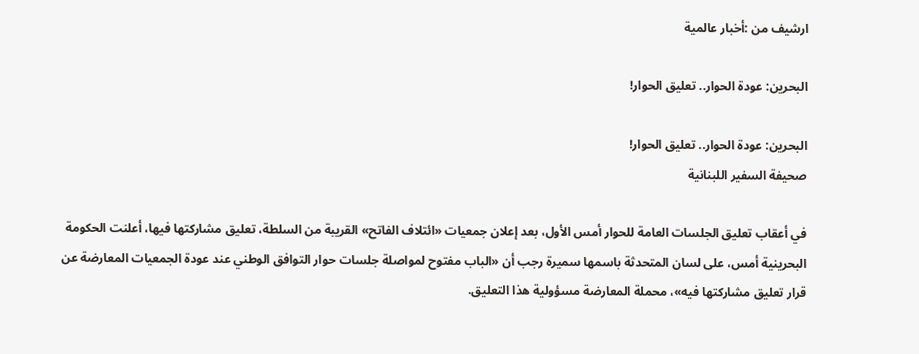ارشيف من :أخبار عالمية

البحرين: عودة الحوار.. تعليق الحوار!

البحرين: عودة الحوار.. تعليق الحوار!
صحيفة السفير اللبنانية

في أعقاب تعليق الجلسات العامة للحوار أمس الأول، بعد إعلان جمعيات «ائتلاف الفاتح» القريبة من السلطة، تعليق مشاركتها فيها، أعلنت الحكومة البحرينية أمس، على لسان المتحدثة باسمها سميرة رجب أن «الباب مفتوح لمواصلة جلسات حوار التوافق الوطني عند عودة الجمعيات المعارضة عن قرار تعليق مشاركتها فيه»، محملة المعارضة مسؤولية هذا التعليق.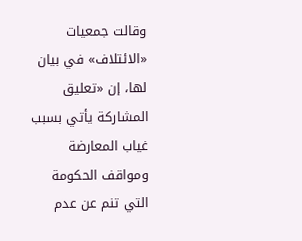وقالت جمعيات «الائتلاف» في بيان لها، إن «تعليق المشاركة يأتي بسبب غياب المعارضة ومواقف الحكومة التي تنم عن عدم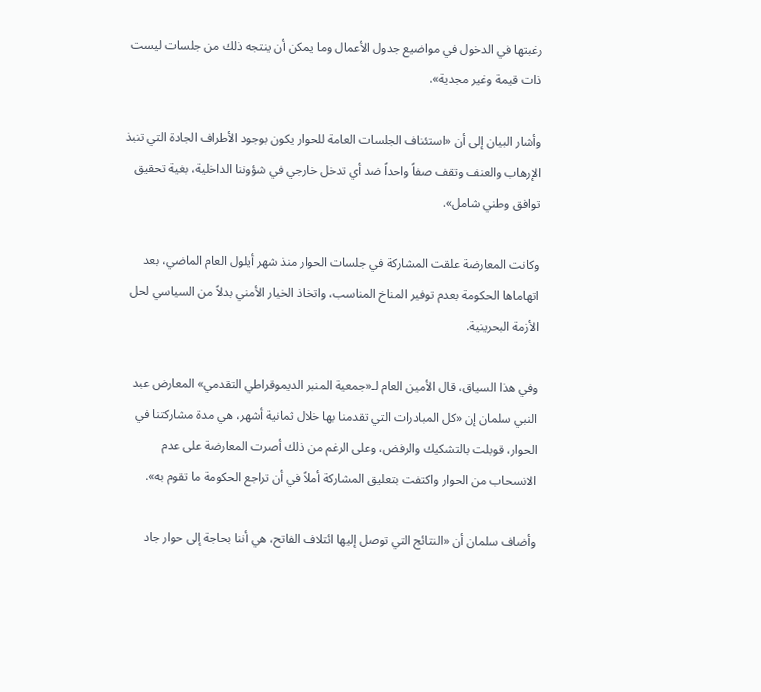رغبتها في الدخول في مواضيع جدول الأعمال وما يمكن أن ينتجه ذلك من جلسات ليست ذات قيمة وغير مجدية».

وأشار البيان إلى أن «استئناف الجلسات العامة للحوار يكون بوجود الأطراف الجادة التي تنبذ الإرهاب والعنف وتقف صفاً واحداً ضد أي تدخل خارجي في شؤوننا الداخلية، بغية تحقيق توافق وطني شامل».

وكانت المعارضة علقت المشاركة في جلسات الحوار منذ شهر أيلول العام الماضي، بعد اتهاماها الحكومة بعدم توفير المناخ المناسب، واتخاذ الخيار الأمني بدلاً من السياسي لحل الأزمة البحرينية.

وفي هذا السياق، قال الأمين العام لـ«جمعية المنبر الديموقراطي التقدمي» المعارض عبد النبي سلمان إن «كل المبادرات التي تقدمنا بها خلال ثمانية أشهر، هي مدة مشاركتنا في الحوار، قوبلت بالتشكيك والرفض، وعلى الرغم من ذلك أصرت المعارضة على عدم الانسحاب من الحوار واكتفت بتعليق المشاركة أملاً في أن تراجع الحكومة ما تقوم به».

وأضاف سلمان أن «النتائج التي توصل إليها ائتلاف الفاتح، هي أننا بحاجة إلى حوار جاد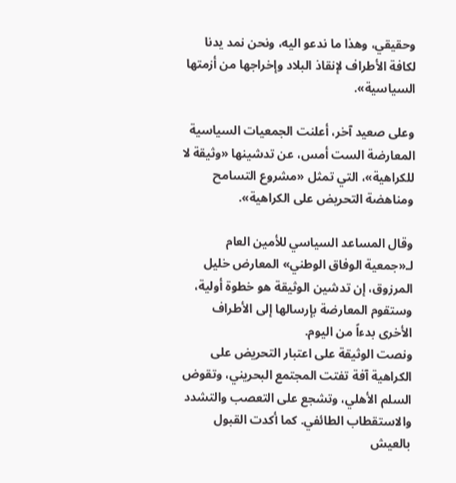وحقيقي، وهذا ما ندعو اليه، ونحن نمد يدنا لكافة الأطراف لإنقاذ البلاد وإخراجها من أزمتها السياسية».

وعلى صعيد آخر، أعلنت الجمعيات السياسية المعارضة الست أمس، عن تدشينها «وثيقة لا للكراهية»، التي تمثل «مشروع التسامح ومناهضة التحريض على الكراهية».

وقال المساعد السياسي للأمين العام لـ«جمعية الوفاق الوطني» المعارض خليل المرزوق، إن تدشين الوثيقة هو خطوة أولية، وستقوم المعارضة بإرسالها إلى الأطراف الأخرى بدءاً من اليوم.
ونصت الوثيقة على اعتبار التحريض على الكراهية آفة تفتت المجتمع البحريني، وتقوض السلم الأهلي، وتشجع على التعصب والتشدد والاستقطاب الطائفي. كما أكدت القبول بالعيش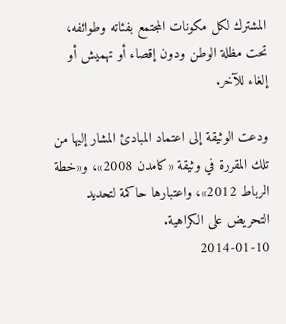المشترك لكل مكونات المجتمع بفئاته وطوائفه، تحت مظلة الوطن ودون إقصاء أو تهميش أو إلغاء للآخر.

ودعت الوثيقة إلى اعتماد المبادئ المشار إليها من تلك المقررة في وثيقة «كامدن 2008»، و«خطة الرباط 2012»، واعتبارها حاكمة لتحديد التحريض على الكراهية.
2014-01-10